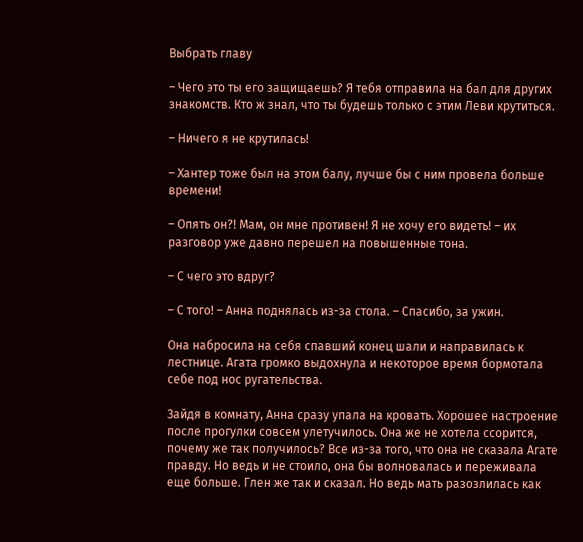Выбрать главу

– Чего это ты его защищаешь? Я тебя отправила на бал для других знакомств. Кто ж знал, что ты будешь только с этим Леви крутиться.

– Ничего я не крутилась!

– Хантер тоже был на этом балу, лучше бы с ним провела больше времени!

– Опять он?! Мам, он мне противен! Я не хочу его видеть! – их разговор уже давно перешел на повышенные тона.

– С чего это вдруг?

– С того! – Анна поднялась из-за стола. – Спасибо, за ужин.

Она набросила на себя спавший конец шали и направилась к лестнице. Агата громко выдохнула и некоторое время бормотала себе под нос ругательства.

Зайдя в комнату, Анна сразу упала на кровать. Хорошее настроение после прогулки совсем улетучилось. Она же не хотела ссорится, почему же так получилось? Все из-за того, что она не сказала Агате правду. Но ведь и не стоило, она бы волновалась и переживала еще больше. Глен же так и сказал. Но ведь мать разозлилась как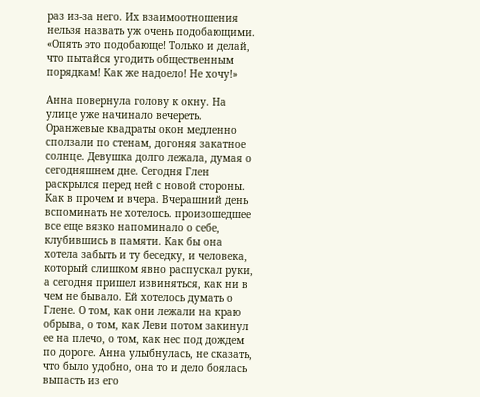раз из-за него. Их взаимоотношения нельзя назвать уж очень подобающими. «Опять это подобающе! Только и делай, что пытайся угодить общественным порядкам! Как же надоело! Не хочу!»

Анна повернула голову к окну. На улице уже начинало вечереть. Оранжевые квадраты окон медленно сползали по стенам, догоняя закатное солнце. Девушка долго лежала, думая о сегодняшнем дне. Сегодня Глен раскрылся перед ней с новой стороны. Как в прочем и вчера. Вчерашний день вспоминать не хотелось. произошедшее все еще вязко напоминало о себе, клубившись в памяти. Как бы она хотела забыть и ту беседку, и человека, который слишком явно распускал руки, а сегодня пришел извиняться, как ни в чем не бывало. Ей хотелось думать о Глене. О том, как они лежали на краю обрыва, о том, как Леви потом закинул ее на плечо, о том, как нес под дождем по дороге. Анна улыбнулась, не сказать, что было удобно, она то и дело боялась выпасть из его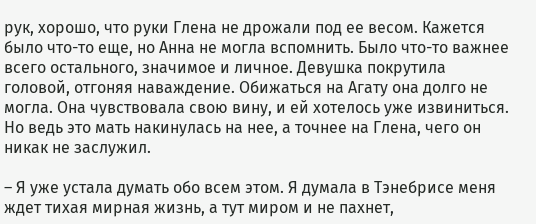рук, хорошо, что руки Глена не дрожали под ее весом. Кажется было что-то еще, но Анна не могла вспомнить. Было что-то важнее всего остального, значимое и личное. Девушка покрутила головой, отгоняя наваждение. Обижаться на Агату она долго не могла. Она чувствовала свою вину, и ей хотелось уже извиниться. Но ведь это мать накинулась на нее, а точнее на Глена, чего он никак не заслужил.

– Я уже устала думать обо всем этом. Я думала в Тэнебрисе меня ждет тихая мирная жизнь, а тут миром и не пахнет,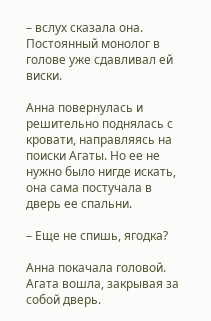– вслух сказала она. Постоянный монолог в голове уже сдавливал ей виски.

Анна повернулась и решительно поднялась с кровати, направляясь на поиски Агаты. Но ее не нужно было нигде искать, она сама постучала в дверь ее спальни.

– Еще не спишь, ягодка?

Анна покачала головой. Агата вошла, закрывая за собой дверь.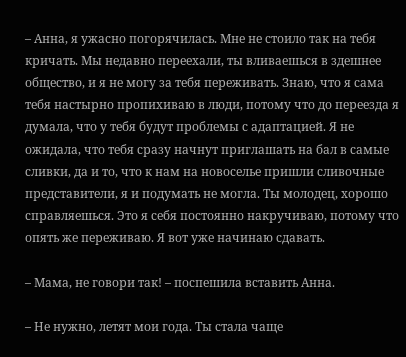– Анна, я ужасно погорячилась. Мне не стоило так на тебя кричать. Мы недавно переехали, ты вливаешься в здешнее общество, и я не могу за тебя переживать. Знаю, что я сама тебя настырно пропихиваю в люди, потому что до переезда я думала, что у тебя будут проблемы с адаптацией. Я не ожидала, что тебя сразу начнут приглашать на бал в самые сливки, да и то, что к нам на новоселье пришли сливочные представители, я и подумать не могла. Ты молодец, хорошо справляешься. Это я себя постоянно накручиваю, потому что опять же переживаю. Я вот уже начинаю сдавать.

– Мама, не говори так! – поспешила вставить Анна.

– Не нужно, летят мои года. Ты стала чаще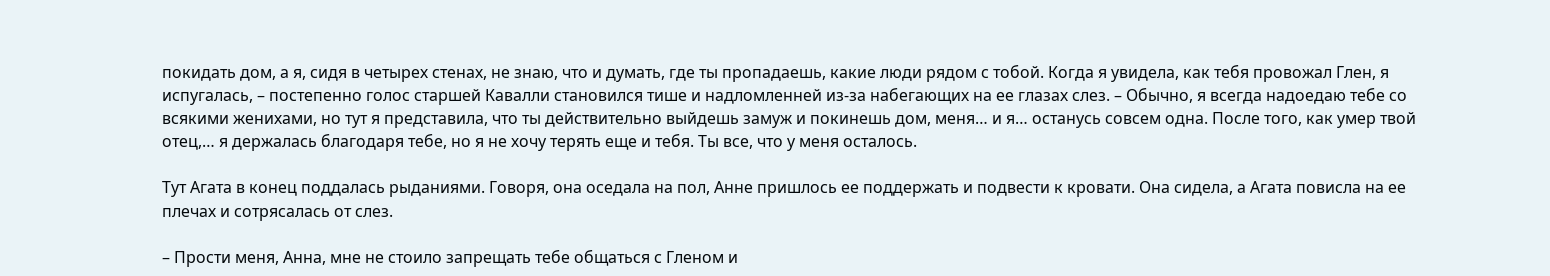покидать дом, а я, сидя в четырех стенах, не знаю, что и думать, где ты пропадаешь, какие люди рядом с тобой. Когда я увидела, как тебя провожал Глен, я испугалась, – постепенно голос старшей Кавалли становился тише и надломленней из-за набегающих на ее глазах слез. – Обычно, я всегда надоедаю тебе со всякими женихами, но тут я представила, что ты действительно выйдешь замуж и покинешь дом, меня… и я… останусь совсем одна. После того, как умер твой отец,… я держалась благодаря тебе, но я не хочу терять еще и тебя. Ты все, что у меня осталось.

Тут Агата в конец поддалась рыданиями. Говоря, она оседала на пол, Анне пришлось ее поддержать и подвести к кровати. Она сидела, а Агата повисла на ее плечах и сотрясалась от слез.

– Прости меня, Анна, мне не стоило запрещать тебе общаться с Гленом и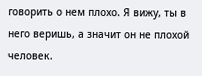говорить о нем плохо. Я вижу, ты в него веришь, а значит он не плохой человек.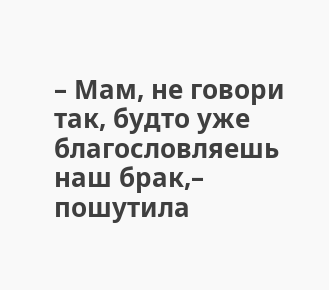– Мам, не говори так, будто уже благословляешь наш брак,– пошутила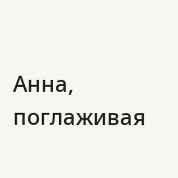Анна, поглаживая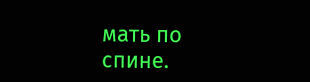мать по спине.